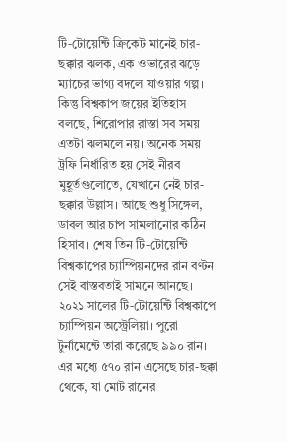টি-টোয়েন্টি ক্রিকেট মানেই চার-ছক্কার ঝলক, এক ওভারের ঝড়ে ম্যাচের ভাগ্য বদলে যাওয়ার গল্প। কিন্তু বিশ্বকাপ জয়ের ইতিহাস বলছে, শিরোপার রাস্তা সব সময় এতটা ঝলমলে নয়। অনেক সময় ট্রফি নির্ধারিত হয় সেই নীরব মুহূর্তগুলোতে, যেখানে নেই চার-ছক্কার উল্লাস। আছে শুধু সিঙ্গেল, ডাবল আর চাপ সামলানোর কঠিন হিসাব। শেষ তিন টি-টোয়েন্টি বিশ্বকাপের চ্যাম্পিয়নদের রান বণ্টন সেই বাস্তবতাই সামনে আনছে।
২০২১ সালের টি-টোয়েন্টি বিশ্বকাপে চ্যাম্পিয়ন অস্ট্রেলিয়া। পুরো টুর্নামেন্টে তারা করেছে ৯৯০ রান। এর মধ্যে ৫৭০ রান এসেছে চার-ছক্কা থেকে, যা মোট রানের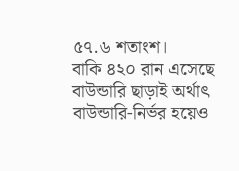৫৭.৬ শতাংশ।
বাকি ৪২০ রান এসেছে বাউন্ডারি ছাড়াই অর্থাৎ বাউন্ডারি-নির্ভর হয়েও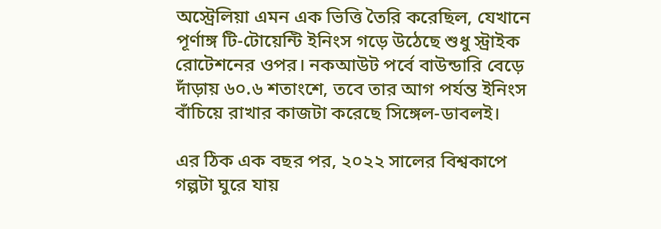অস্ট্রেলিয়া এমন এক ভিত্তি তৈরি করেছিল, যেখানে পূর্ণাঙ্গ টি-টোয়েন্টি ইনিংস গড়ে উঠেছে শুধু স্ট্রাইক রোটেশনের ওপর। নকআউট পর্বে বাউন্ডারি বেড়ে দাঁড়ায় ৬০.৬ শতাংশে, তবে তার আগ পর্যন্ত ইনিংস বাঁচিয়ে রাখার কাজটা করেছে সিঙ্গেল-ডাবলই।

এর ঠিক এক বছর পর, ২০২২ সালের বিশ্বকাপে গল্পটা ঘুরে যায়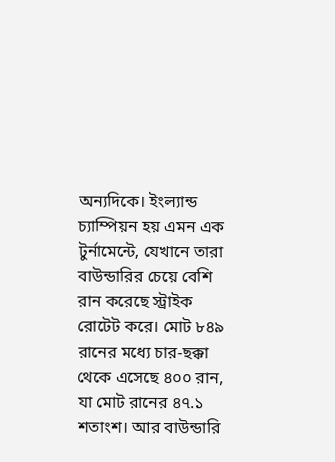অন্যদিকে। ইংল্যান্ড চ্যাম্পিয়ন হয় এমন এক টুর্নামেন্টে, যেখানে তারা বাউন্ডারির চেয়ে বেশি রান করেছে স্ট্রাইক রোটেট করে। মোট ৮৪৯ রানের মধ্যে চার-ছক্কা থেকে এসেছে ৪০০ রান, যা মোট রানের ৪৭.১ শতাংশ। আর বাউন্ডারি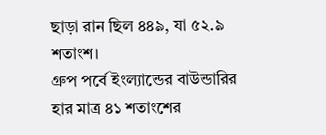ছাড়া রান ছিল ৪৪৯, যা ৫২.৯ শতাংশ।
গ্রুপ পর্বে ইংল্যান্ডের বাউন্ডারির হার মাত্র ৪১ শতাংশের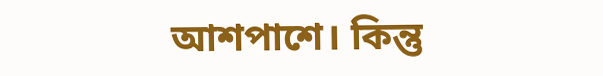আশপাশে। কিন্তু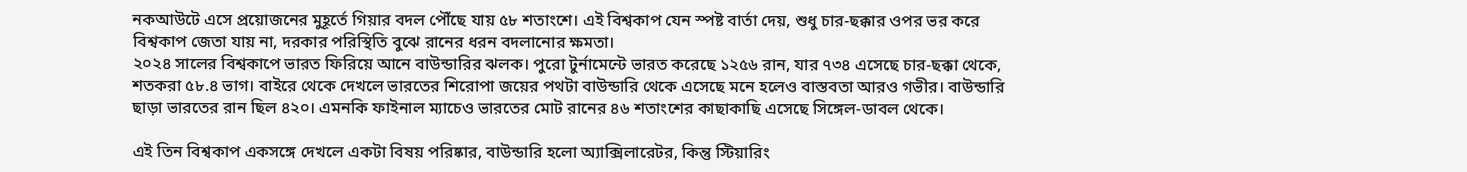নকআউটে এসে প্রয়োজনের মুহূর্তে গিয়ার বদল পৌঁছে যায় ৫৮ শতাংশে। এই বিশ্বকাপ যেন স্পষ্ট বার্তা দেয়, শুধু চার-ছক্কার ওপর ভর করে বিশ্বকাপ জেতা যায় না, দরকার পরিস্থিতি বুঝে রানের ধরন বদলানোর ক্ষমতা।
২০২৪ সালের বিশ্বকাপে ভারত ফিরিয়ে আনে বাউন্ডারির ঝলক। পুরো টুর্নামেন্টে ভারত করেছে ১২৫৬ রান, যার ৭৩৪ এসেছে চার-ছক্কা থেকে, শতকরা ৫৮.৪ ভাগ। বাইরে থেকে দেখলে ভারতের শিরোপা জয়ের পথটা বাউন্ডারি থেকে এসেছে মনে হলেও বাস্তবতা আরও গভীর। বাউন্ডারি ছাড়া ভারতের রান ছিল ৪২০। এমনকি ফাইনাল ম্যাচেও ভারতের মোট রানের ৪৬ শতাংশের কাছাকাছি এসেছে সিঙ্গেল-ডাবল থেকে।

এই তিন বিশ্বকাপ একসঙ্গে দেখলে একটা বিষয় পরিষ্কার, বাউন্ডারি হলো অ্যাক্সিলারেটর, কিন্তু স্টিয়ারিং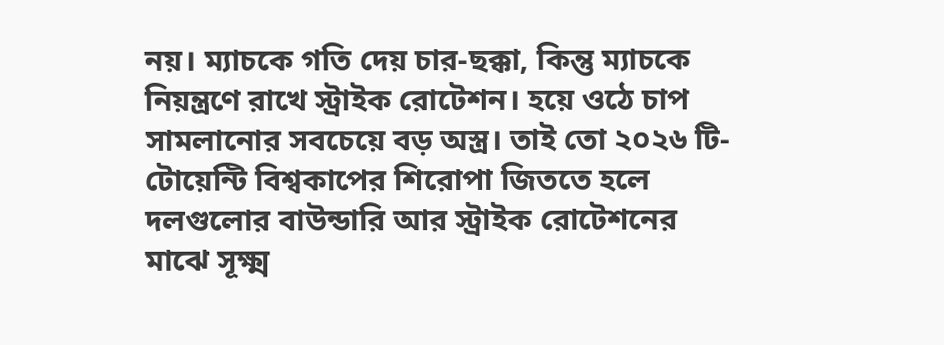নয়। ম্যাচকে গতি দেয় চার-ছক্কা, কিন্তু ম্যাচকে নিয়ন্ত্রণে রাখে স্ট্রাইক রোটেশন। হয়ে ওঠে চাপ সামলানোর সবচেয়ে বড় অস্ত্র। তাই তো ২০২৬ টি-টোয়েন্টি বিশ্বকাপের শিরোপা জিততে হলে দলগুলোর বাউন্ডারি আর স্ট্রাইক রোটেশনের মাঝে সূক্ষ্ম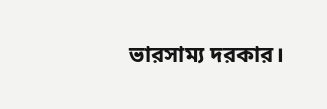ভারসাম্য দরকার।